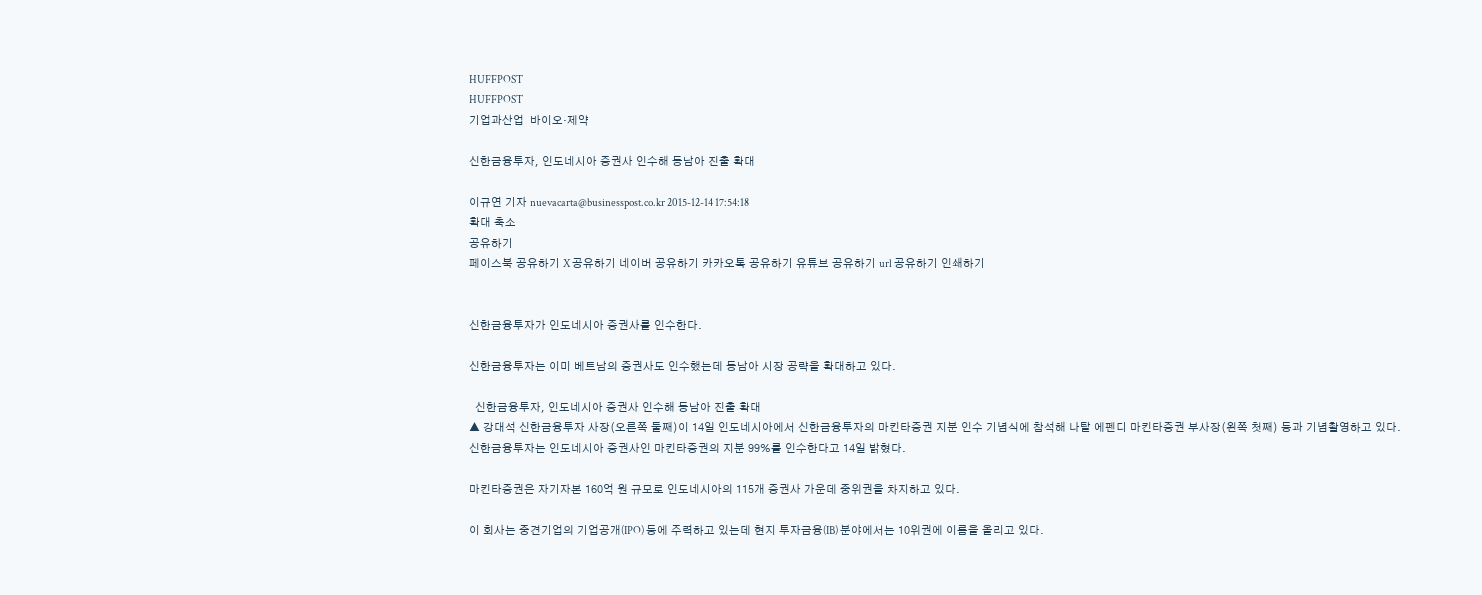HUFFPOST
HUFFPOST
기업과산업  바이오·제약

신한금융투자, 인도네시아 증권사 인수해 동남아 진출 확대

이규연 기자 nuevacarta@businesspost.co.kr 2015-12-14 17:54:18
확대 축소
공유하기
페이스북 공유하기 X 공유하기 네이버 공유하기 카카오톡 공유하기 유튜브 공유하기 url 공유하기 인쇄하기


신한금융투자가 인도네시아 증권사를 인수한다.

신한금융투자는 이미 베트남의 증권사도 인수했는데 동남아 시장 공략을 확대하고 있다.

  신한금융투자, 인도네시아 증권사 인수해 동남아 진출 확대
▲ 강대석 신한금융투자 사장(오른쪽 둘째)이 14일 인도네시아에서 신한금융투자의 마킨타증권 지분 인수 기념식에 참석해 나탈 에펜디 마킨타증권 부사장(왼쪽 첫째) 등과 기념촬영하고 있다.
신한금융투자는 인도네시아 증권사인 마킨타증권의 지분 99%를 인수한다고 14일 밝혔다.

마킨타증권은 자기자본 160억 원 규모로 인도네시아의 115개 증권사 가운데 중위권을 차지하고 있다.

이 회사는 중견기업의 기업공개(IPO) 등에 주력하고 있는데 현지 투자금융(IB) 분야에서는 10위권에 이름을 올리고 있다.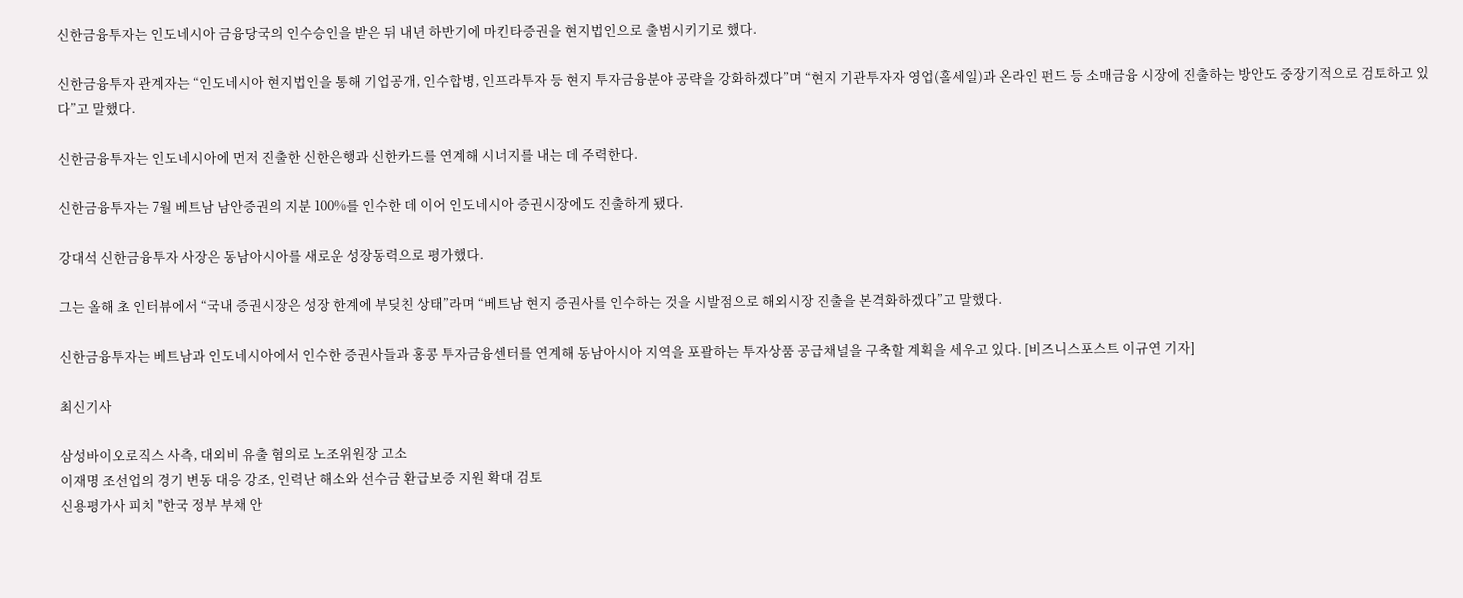신한금융투자는 인도네시아 금융당국의 인수승인을 받은 뒤 내년 하반기에 마킨타증권을 현지법인으로 출범시키기로 했다.

신한금융투자 관계자는 “인도네시아 현지법인을 통해 기업공개, 인수합병, 인프라투자 등 현지 투자금융분야 공략을 강화하겠다”며 “현지 기관투자자 영업(홀세일)과 온라인 펀드 등 소매금융 시장에 진출하는 방안도 중장기적으로 검토하고 있다”고 말했다.

신한금융투자는 인도네시아에 먼저 진출한 신한은행과 신한카드를 연계해 시너지를 내는 데 주력한다.

신한금융투자는 7월 베트남 남안증권의 지분 100%를 인수한 데 이어 인도네시아 증권시장에도 진출하게 됐다.

강대석 신한금융투자 사장은 동남아시아를 새로운 성장동력으로 평가했다.

그는 올해 초 인터뷰에서 “국내 증권시장은 성장 한계에 부딪친 상태”라며 “베트남 현지 증권사를 인수하는 것을 시발점으로 해외시장 진출을 본격화하겠다”고 말했다.

신한금융투자는 베트남과 인도네시아에서 인수한 증권사들과 홍콩 투자금융센터를 연계해 동남아시아 지역을 포괄하는 투자상품 공급채널을 구축할 계획을 세우고 있다. [비즈니스포스트 이규연 기자]

최신기사

삼성바이오로직스 사측, 대외비 유출 혐의로 노조위원장 고소
이재명 조선업의 경기 변동 대응 강조, 인력난 해소와 선수금 환급보증 지원 확대 검토
신용평가사 피치 "한국 정부 부채 안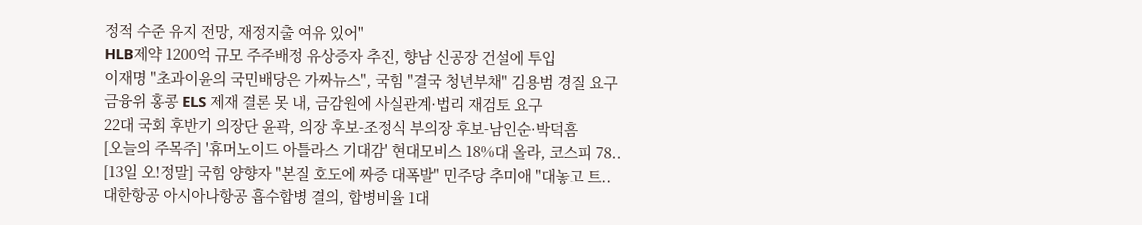정적 수준 유지 전망, 재정지출 여유 있어"
HLB제약 1200억 규모 주주배정 유상증자 추진, 향남 신공장 건설에 투입
이재명 "초과이윤의 국민배당은 가짜뉴스", 국힘 "결국 청년부채" 김용범 경질 요구
금융위 홍콩 ELS 제재 결론 못 내, 금감원에 사실관계·법리 재검토 요구
22대 국회 후반기 의장단 윤곽, 의장 후보-조정식 부의장 후보-남인순·박덕흠
[오늘의 주목주] '휴머노이드 아틀라스 기대감' 현대모비스 18%대 올라, 코스피 78..
[13일 오!정말] 국힘 양향자 "본질 호도에 짜증 대폭발" 민주당 추미애 "대놓고 트..
대한항공 아시아나항공 흡수합병 결의, 합병비율 1대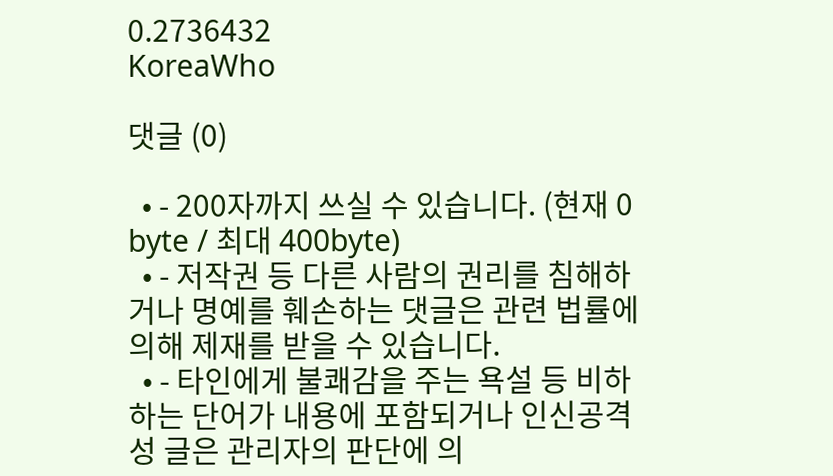0.2736432
KoreaWho

댓글 (0)

  • - 200자까지 쓰실 수 있습니다. (현재 0 byte / 최대 400byte)
  • - 저작권 등 다른 사람의 권리를 침해하거나 명예를 훼손하는 댓글은 관련 법률에 의해 제재를 받을 수 있습니다.
  • - 타인에게 불쾌감을 주는 욕설 등 비하하는 단어가 내용에 포함되거나 인신공격성 글은 관리자의 판단에 의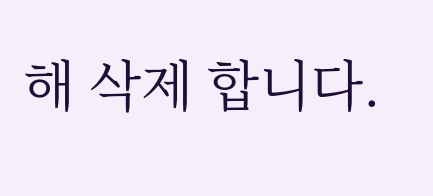해 삭제 합니다.